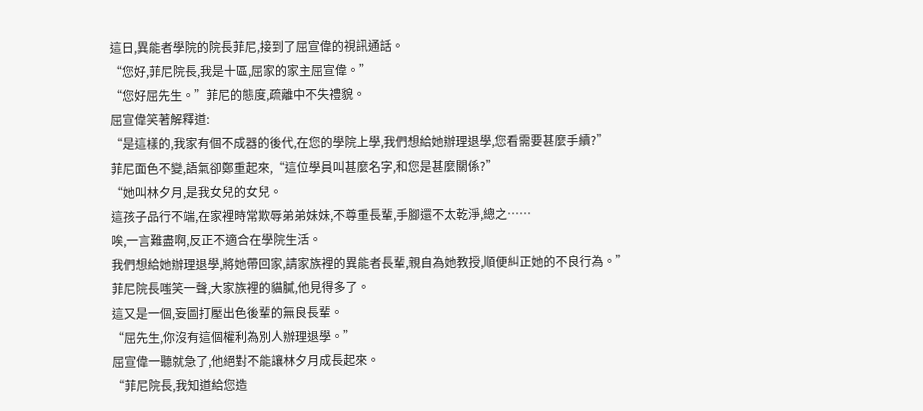這日,異能者學院的院長菲尼,接到了屈宣偉的視訊通話。
“您好,菲尼院長,我是十區,屈家的家主屈宣偉。”
“您好屈先生。”菲尼的態度,疏離中不失禮貌。
屈宣偉笑著解釋道:
“是這樣的,我家有個不成器的後代,在您的學院上學,我們想給她辦理退學,您看需要甚麼手續?”
菲尼面色不變,語氣卻鄭重起來,“這位學員叫甚麼名字,和您是甚麼關係?”
“她叫林夕月,是我女兒的女兒。
這孩子品行不端,在家裡時常欺辱弟弟妹妹,不尊重長輩,手腳還不太乾淨,總之……
唉,一言難盡啊,反正不適合在學院生活。
我們想給她辦理退學,將她帶回家,請家族裡的異能者長輩,親自為她教授,順便糾正她的不良行為。”
菲尼院長嗤笑一聲,大家族裡的貓膩,他見得多了。
這又是一個,妄圖打壓出色後輩的無良長輩。
“屈先生,你沒有這個權利為別人辦理退學。”
屈宣偉一聽就急了,他絕對不能讓林夕月成長起來。
“菲尼院長,我知道給您造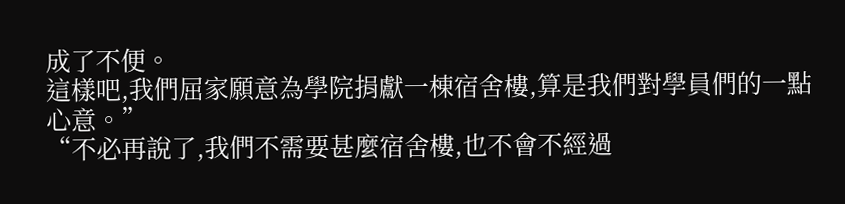成了不便。
這樣吧,我們屈家願意為學院捐獻一棟宿舍樓,算是我們對學員們的一點心意。”
“不必再說了,我們不需要甚麼宿舍樓,也不會不經過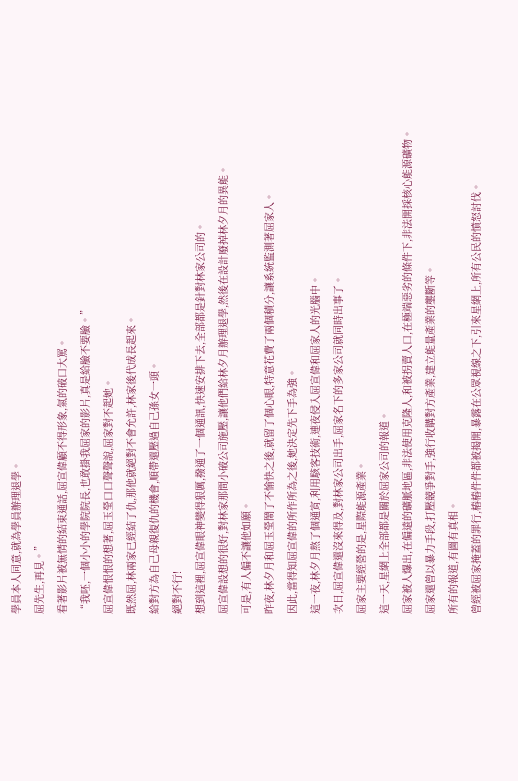學員本人同意,就為學員辦理退學。
屈先生,再見。”
看著影片被無情的結束通話,屈宣偉顧不得形象,氣的破口大罵。
“我呸,一個小小的學院院長,也敢掛我屈家的影片,真是給臉不要臉。”
屈宣偉恨恨的想著,屈玉瑩口口聲聲說,屈家對不起她。
既然屈,林兩家已經結了仇,那他就絕對不會允許,林家後代成長起來。
給對方為自己母親復仇的機會,順帶還壓過自己孫女一頭。
絕對不行!
想到這裡,屈宣偉眼神變得狠厲,撥通了一個通訊,快速安排下去,全部都是針對林家公司的。
屈宣偉設想的很好,對林家那間小破公司施壓,讓他們給林夕月辦理退學,然後在設計廢掉林夕月的異能。
可是,有人偏不讓他如願。
昨夜,林夕月和屈玉瑩鬧了不愉快之後,就留了個心眼,特意花費了兩個積分,讓系統監測著屈家人。
因此,當得知屈宣偉的所作所為之後,她決定先下手為強。
這一夜,林夕月熬了個通宵,利用駭客技術,連夜侵入屈宣偉和屈家人的光腦中。
次日,屈宣偉還沒來得及,對林家公司出手,屈家名下的多家公司就同時出事了。
屈家主要經營的是,星際能源產業。
這一天,星網上全部都是關於屈家公司的報道。
屈家被人爆出,在偏遠的礦脈地區,非法使用克隆人,和被拐賣人口,在極端惡劣的條件下,非法開採核心能源礦物。
屈家還曾以暴力手段,打壓競爭對手,強行收購對方產業,建立能量產業的壟斷等。
所有的報道,有圖有真相。
曾經被屈家掩蓋的罪行,樁樁件件都被揭開,暴露在公眾視線之下,引來星網上,所有公民的憤怒討伐。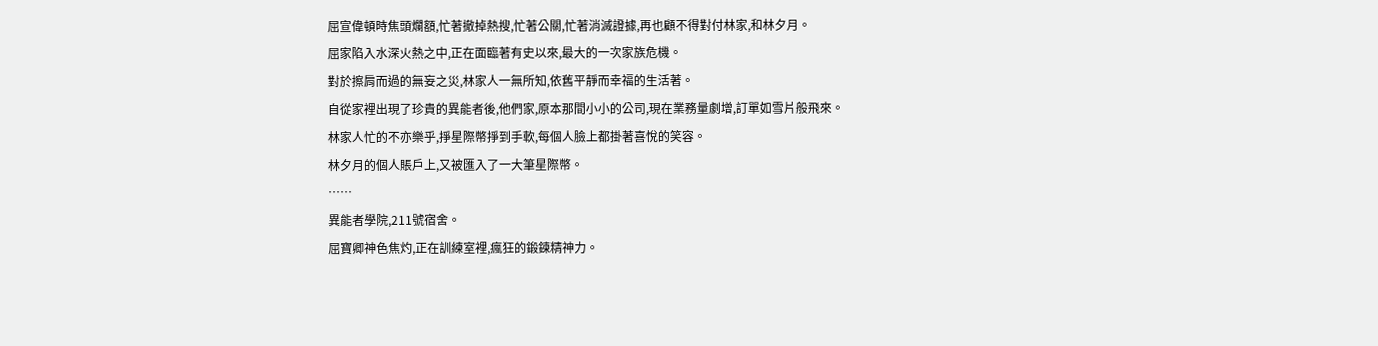屈宣偉頓時焦頭爛額,忙著撤掉熱搜,忙著公關,忙著消滅證據,再也顧不得對付林家,和林夕月。
屈家陷入水深火熱之中,正在面臨著有史以來,最大的一次家族危機。
對於擦肩而過的無妄之災,林家人一無所知,依舊平靜而幸福的生活著。
自從家裡出現了珍貴的異能者後,他們家,原本那間小小的公司,現在業務量劇增,訂單如雪片般飛來。
林家人忙的不亦樂乎,掙星際幣掙到手軟,每個人臉上都掛著喜悅的笑容。
林夕月的個人賬戶上,又被匯入了一大筆星際幣。
……
異能者學院,211號宿舍。
屈寶卿神色焦灼,正在訓練室裡,瘋狂的鍛鍊精神力。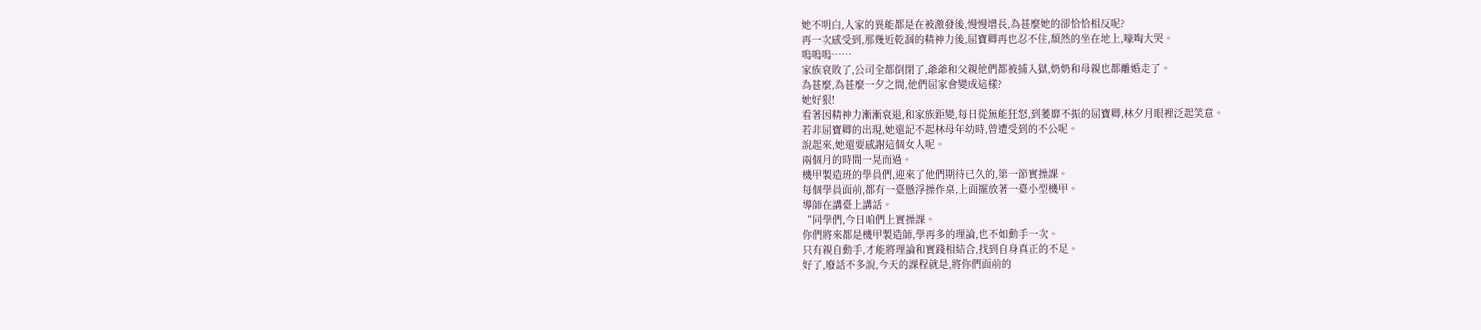她不明白,人家的異能都是在被激發後,慢慢增長,為甚麼她的卻恰恰相反呢?
再一次感受到,那幾近乾涸的精神力後,屈寶卿再也忍不住,頹然的坐在地上,嚎啕大哭。
嗚嗚嗚……
家族衰敗了,公司全都倒閉了,爺爺和父親他們都被捕入獄,奶奶和母親也都離婚走了。
為甚麼,為甚麼一夕之間,他們屈家會變成這樣?
她好狠!
看著因精神力漸漸衰退,和家族鉅變,每日從無能狂怒,到萎靡不振的屈寶卿,林夕月眼裡泛起笑意。
若非屈寶卿的出現,她還記不起林母年幼時,曾遭受到的不公呢。
說起來,她還要感謝這個女人呢。
兩個月的時間一晃而過。
機甲製造班的學員們,迎來了他們期待已久的,第一節實操課。
每個學員面前,都有一臺懸浮操作桌,上面擺放著一臺小型機甲。
導師在講臺上講話。
“同學們,今日咱們上實操課。
你們將來都是機甲製造師,學再多的理論,也不如動手一次。
只有親自動手,才能將理論和實踐相結合,找到自身真正的不足。
好了,廢話不多說,今天的課程就是,將你們面前的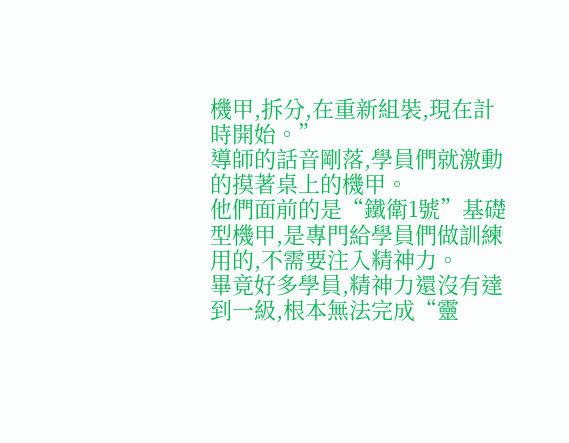機甲,拆分,在重新組裝,現在計時開始。”
導師的話音剛落,學員們就激動的摸著桌上的機甲。
他們面前的是“鐵衛1號”基礎型機甲,是專門給學員們做訓練用的,不需要注入精神力。
畢竟好多學員,精神力還沒有達到一級,根本無法完成“靈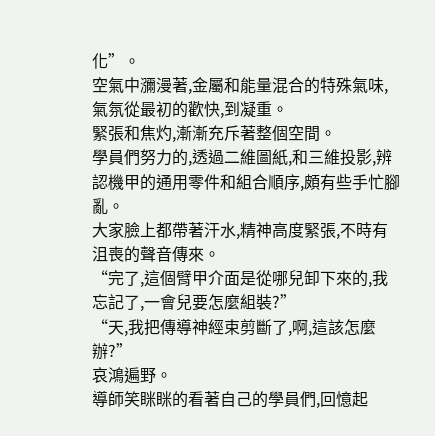化”。
空氣中瀰漫著,金屬和能量混合的特殊氣味,氣氛從最初的歡快,到凝重。
緊張和焦灼,漸漸充斥著整個空間。
學員們努力的,透過二維圖紙,和三維投影,辨認機甲的通用零件和組合順序,頗有些手忙腳亂。
大家臉上都帶著汗水,精神高度緊張,不時有沮喪的聲音傳來。
“完了,這個臂甲介面是從哪兒卸下來的,我忘記了,一會兒要怎麼組裝?”
“天,我把傳導神經束剪斷了,啊,這該怎麼辦?”
哀鴻遍野。
導師笑眯眯的看著自己的學員們,回憶起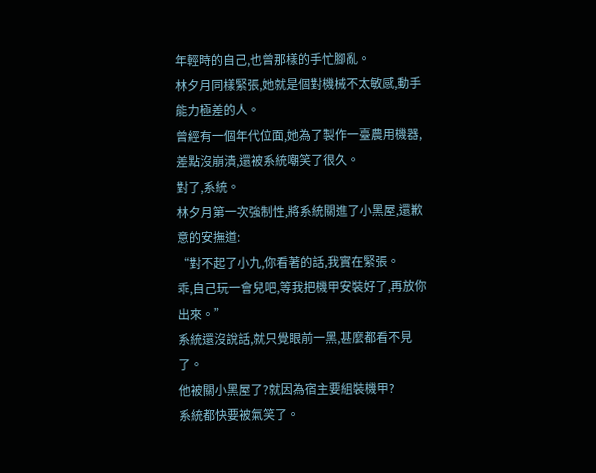年輕時的自己,也曾那樣的手忙腳亂。
林夕月同樣緊張,她就是個對機械不太敏感,動手能力極差的人。
曾經有一個年代位面,她為了製作一臺農用機器,差點沒崩潰,還被系統嘲笑了很久。
對了,系統。
林夕月第一次強制性,將系統關進了小黑屋,還歉意的安撫道:
“對不起了小九,你看著的話,我實在緊張。
乖,自己玩一會兒吧,等我把機甲安裝好了,再放你出來。”
系統還沒說話,就只覺眼前一黑,甚麼都看不見了。
他被關小黑屋了?就因為宿主要組裝機甲?
系統都快要被氣笑了。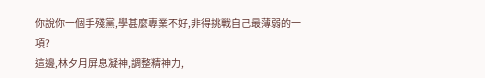你說你一個手殘黨,學甚麼專業不好,非得挑戰自己最薄弱的一項?
這邊,林夕月屏息凝神,調整精神力,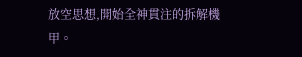放空思想,開始全神貫注的拆解機甲。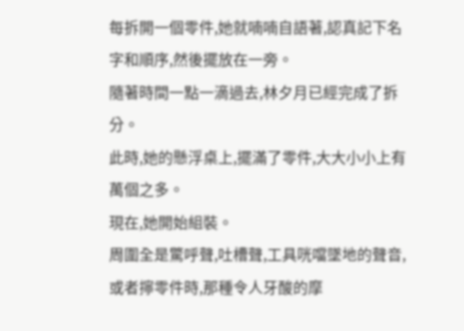每拆開一個零件,她就喃喃自語著,認真記下名字和順序,然後擺放在一旁。
隨著時間一點一滴過去,林夕月已經完成了拆分。
此時,她的懸浮桌上,擺滿了零件,大大小小上有萬個之多。
現在,她開始組裝。
周圍全是驚呼聲,吐槽聲,工具咣噹墜地的聲音,或者擰零件時,那種令人牙酸的摩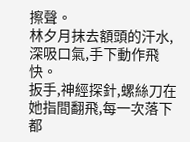擦聲。
林夕月抹去額頭的汗水,深吸口氣,手下動作飛快。
扳手,神經探針,螺絲刀在她指間翻飛,每一次落下都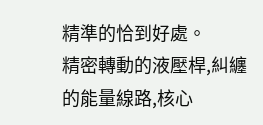精準的恰到好處。
精密轉動的液壓桿,糾纏的能量線路,核心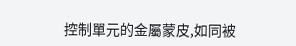控制單元的金屬蒙皮,如同被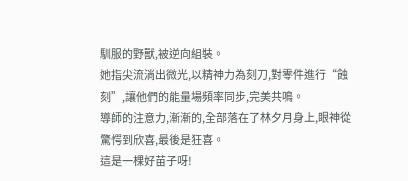馴服的野獸,被逆向組裝。
她指尖流淌出微光,以精神力為刻刀,對零件進行“蝕刻”,讓他們的能量場頻率同步,完美共鳴。
導師的注意力,漸漸的,全部落在了林夕月身上,眼神從驚愕到欣喜,最後是狂喜。
這是一棵好苗子呀!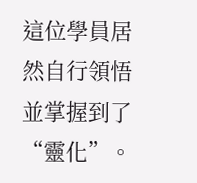這位學員居然自行領悟並掌握到了“靈化”。